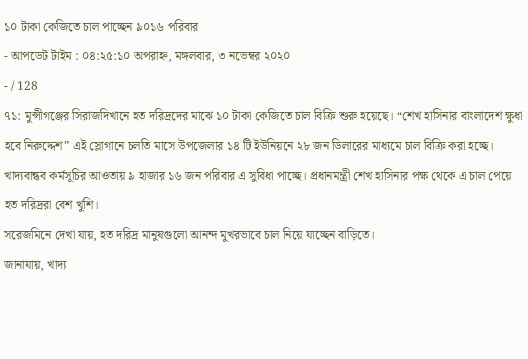১০ টাকা কেজিতে চাল পাচ্ছেন ৯০১৬ পরিবার
- আপডেট টাইম : ০৪:২৫:১০ অপরাহ্ন, মঙ্গলবার, ৩ নভেম্বর ২০২০
- / 128
৭১: মুন্সীগঞ্জের সিরাজদিখানে হত দরিদ্রদের মাঝে ১০ টাকা কেজিতে চাল বিক্রি শুরু হয়েছে। “শেখ হাসিনার বাংলাদেশ ক্ষুধা হবে নিরুদ্দেশ” এই স্লোগানে চলতি মাসে উপজেলার ১৪ টি ইউনিয়নে ২৮ জন ডিলারের মাধ্যমে চাল বিক্রি করা হচ্ছে।
খাদ্যবান্ধব কর্মসূচির আওতায় ৯ হাজার ১৬ জন পরিবার এ সুবিধা পাচ্ছে। প্রধানমন্ত্রী শেখ হাসিনার পক্ষ থেকে এ চাল পেয়ে হত দরিদ্ররা বেশ খুশি।
সরেজমিনে দেখা যায়, হত দরিদ্র মানুষগুলো আনন্দ মুখরভাবে চাল নিয়ে যাচ্ছেন বাড়িতে।
জানাযায়, খাদ্য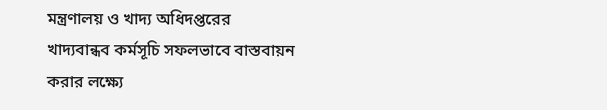মন্ত্রণালয় ও খাদ্য অধিদপ্তরের খাদ্যবান্ধব কর্মসূচি সফলভাবে বাস্তবায়ন করার লক্ষ্যে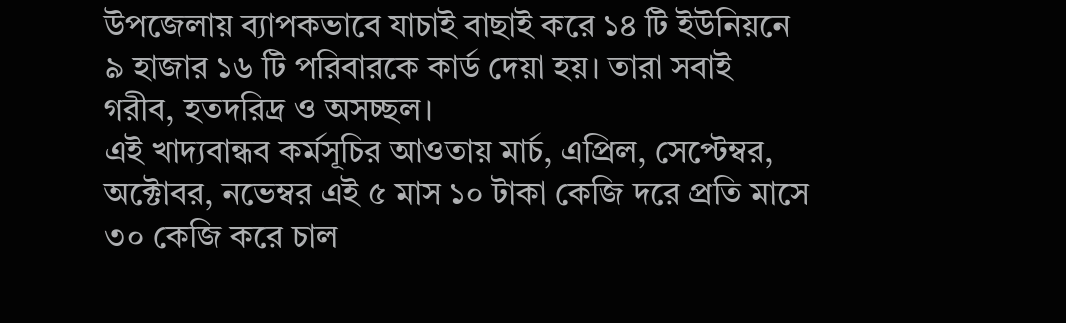উপজেলায় ব্যাপকভাবে যাচাই বাছাই করে ১৪ টি ইউনিয়নে ৯ হাজার ১৬ টি পরিবারকে কার্ড দেয়া হয়। তারা সবাই গরীব, হতদরিদ্র ও অসচ্ছল।
এই খাদ্যবান্ধব কর্মসূচির আওতায় মার্চ, এপ্রিল, সেপ্টেম্বর, অক্টোবর, নভেম্বর এই ৫ মাস ১০ টাকা কেজি দরে প্রতি মাসে ৩০ কেজি করে চাল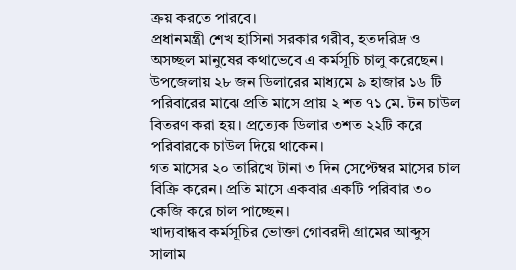ক্রয় করতে পারবে।
প্রধানমন্ত্রী শেখ হাসিনা সরকার গরীব, হতদরিদ্র ও অসচ্ছল মানুষের কথাভেবে এ কর্মসূচি চালু করেছেন।
উপজেলায় ২৮ জন ডিলারের মাধ্যমে ৯ হাজার ১৬ টি পরিবারের মাঝে প্রতি মাসে প্রায় ২ শত ৭১ মে. টন চাউল বিতরণ করা হয়। প্রত্যেক ডিলার ৩শত ২২টি করে পরিবারকে চাউল দিয়ে থাকেন।
গত মাসের ২০ তারিখে টানা ৩ দিন সেপ্টেম্বর মাসের চাল বিক্রি করেন। প্রতি মাসে একবার একটি পরিবার ৩০ কেজি করে চাল পাচ্ছেন।
খাদ্যবান্ধব কর্মসূচির ভোক্তা গোবরদী গ্রামের আব্দুস সালাম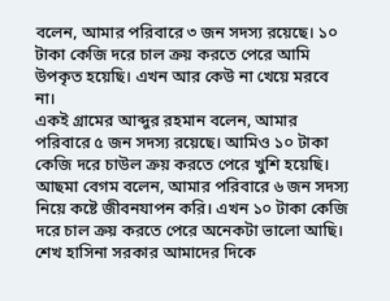বলেন, আমার পরিবারে ৩ জন সদস্য রয়েছে। ১০ টাকা কেজি দরে চাল ক্রয় করতে পেরে আমি উপকৃত হয়েছি। এখন আর কেউ না খেয়ে মরবে না।
একই গ্রামের আব্দুর রহমান বলেন, আমার পরিবারে ৫ জন সদস্য রয়েছে। আমিও ১০ টাকা কেজি দরে চাউল ক্রয় করতে পেরে খুশি হয়েছি।
আছমা বেগম বলেন, আমার পরিবারে ৬ জন সদস্য নিয়ে কষ্টে জীবনযাপন করি। এখন ১০ টাকা কেজি দরে চাল ক্রয় করতে পেরে অনেকটা ভালো আছি। শেখ হাসিনা সরকার আমাদের দিকে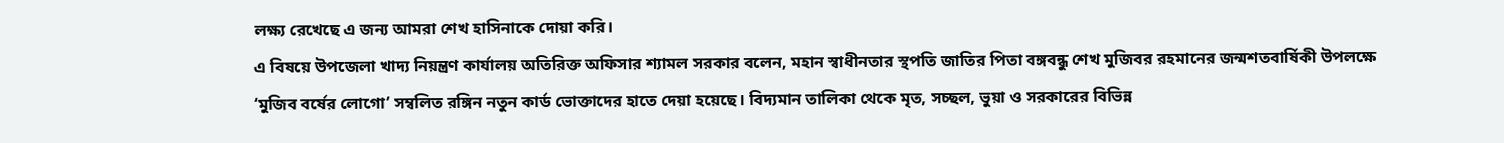লক্ষ্য রেখেছে এ জন্য আমরা শেখ হাসিনাকে দোয়া করি।
এ বিষয়ে উপজেলা খাদ্য নিয়ন্ত্রণ কার্যালয় অতিরিক্ত অফিসার শ্যামল সরকার বলেন, মহান স্বাধীনতার স্থপতি জাতির পিতা বঙ্গবন্ধু শেখ মুজিবর রহমানের জন্মশতবার্ষিকী উপলক্ষে ‘মুজিব বর্ষের লোগো’ সম্বলিত রঙ্গিন নতুন কার্ড ভোক্তাদের হাতে দেয়া হয়েছে। বিদ্যমান তালিকা থেকে মৃত, সচ্ছল, ভুয়া ও সরকারের বিভিন্ন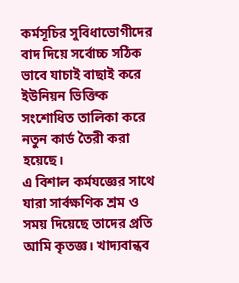কর্মসূচির সুবিধাভোগীদের বাদ দিয়ে সর্বোচ্চ সঠিক ভাবে যাচাই বাছাই করে ইউনিয়ন ভিক্তিক সংশোধিত তালিকা করে নতুন কার্ড তৈরী করা হয়েছে।
এ বিশাল কর্মযজ্ঞের সাথে যারা সার্বক্ষণিক শ্রম ও সময় দিয়েছে তাদের প্রতি আমি কৃতজ্ঞ। খাদ্যবান্ধব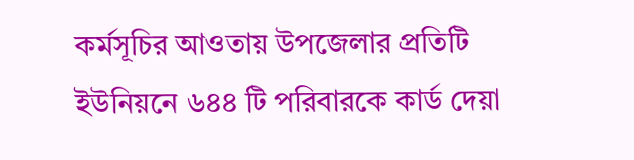কর্মসূচির আওতায় উপজেলার প্রতিটি ইউনিয়নে ৬৪৪ টি পরিবারকে কার্ড দেয়া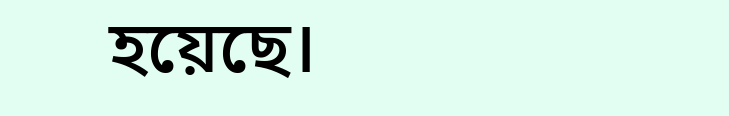হয়েছে।